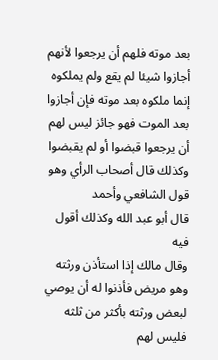بعد موته فلهم أن يرجعوا لأنهم أجازوا شيئا لم يقع ولم يملكوه إنما ملكوه بعد موته فإن أجازوا بعد الموت فهو جائز ليس لهم أن يرجعوا قبضوا أو لم يقبضوا وكذلك قال أصحاب الرأي وهو قول الشافعي وأحمد
قال أبو عبد الله وكذلك أقول فيه
وقال مالك إذا استأذن ورثته وهو مريض فأذنوا له أن يوصي لبعض ورثته بأكثر من ثلثه فليس لهم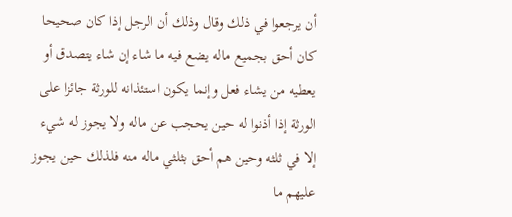أن يرجعوا في ذلك وقال وذلك أن الرجل إذا كان صحيحا كان أحق بجميع ماله يضع فيه ما شاء إن شاء يتصدق أو يعطيه من يشاء فعل وإنما يكون استئذانه للورثة جائزا على الورثة إذا أذنوا له حين يحجب عن ماله ولا يجوز له شيء إلا في ثلثه وحين هم أحق بثلثي ماله منه فلذلك حين يجوز عليهم ما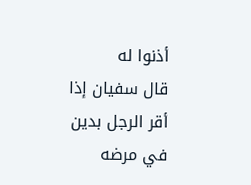أذنوا له
قال سفيان إذا أقر الرجل بدين في مرضه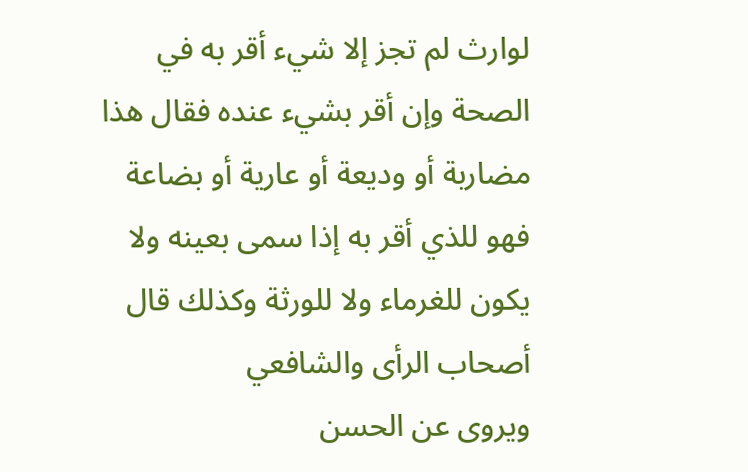لوارث لم تجز إلا شيء أقر به في الصحة وإن أقر بشيء عنده فقال هذا مضاربة أو وديعة أو عارية أو بضاعة فهو للذي أقر به إذا سمى بعينه ولا يكون للغرماء ولا للورثة وكذلك قال أصحاب الرأى والشافعي
ويروى عن الحسن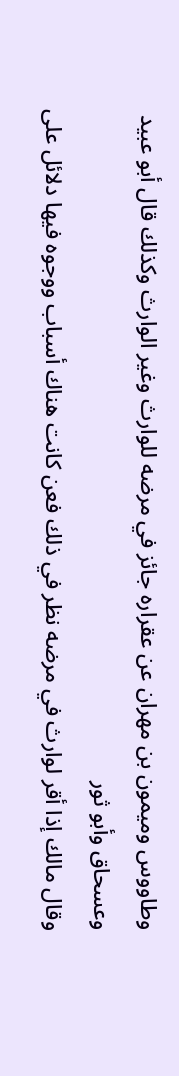وطاووس وميمون بن مهران عن عقراره جائز في مرضه للوارث وغير الوارث وكذلك قال أبو عبيد وعسحاق وأبو ثور
وقال مالك إذا أقر لوارث في مرضه نظر في ذلك فعن كانت هناك أسباب ووجوه فيها دلائل على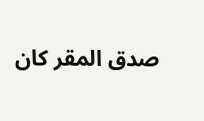صدق المقر كان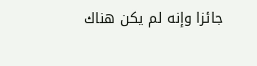جائزا وإنه لم يكن هناك